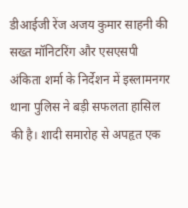डीआईजी रेंज अजय कुमार साहनी की सख्त मॉनिटरिंग और एसएसपी अंकिता शर्मा के निर्देशन में इस्लामनगर थाना पुलिस ने बड़ी सफलता हासिल की है। शादी समारोह से अपहृत एक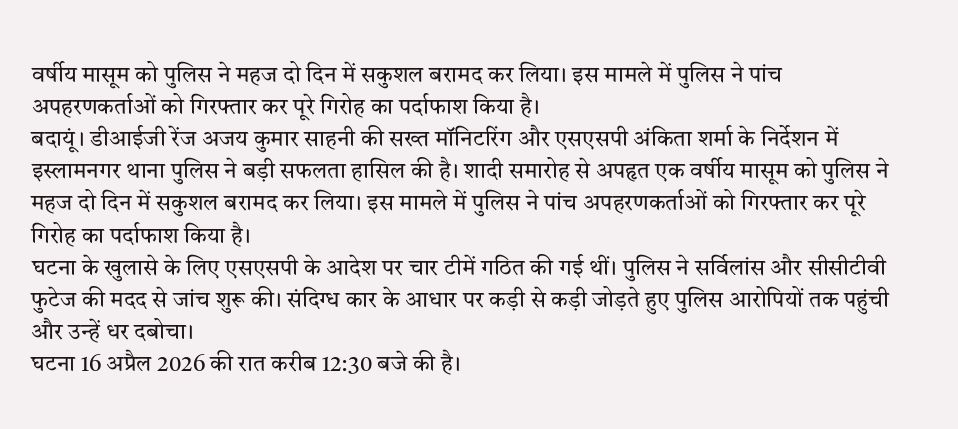वर्षीय मासूम को पुलिस ने महज दो दिन में सकुशल बरामद कर लिया। इस मामले में पुलिस ने पांच अपहरणकर्ताओं को गिरफ्तार कर पूरे गिरोह का पर्दाफाश किया है।
बदायूं। डीआईजी रेंज अजय कुमार साहनी की सख्त मॉनिटरिंग और एसएसपी अंकिता शर्मा के निर्देशन में इस्लामनगर थाना पुलिस ने बड़ी सफलता हासिल की है। शादी समारोह से अपहृत एक वर्षीय मासूम को पुलिस ने महज दो दिन में सकुशल बरामद कर लिया। इस मामले में पुलिस ने पांच अपहरणकर्ताओं को गिरफ्तार कर पूरे गिरोह का पर्दाफाश किया है।
घटना के खुलासे के लिए एसएसपी के आदेश पर चार टीमें गठित की गई थीं। पुलिस ने सर्विलांस और सीसीटीवी फुटेज की मदद से जांच शुरू की। संदिग्ध कार के आधार पर कड़ी से कड़ी जोड़ते हुए पुलिस आरोपियों तक पहुंची और उन्हें धर दबोचा।
घटना 16 अप्रैल 2026 की रात करीब 12:30 बजे की है।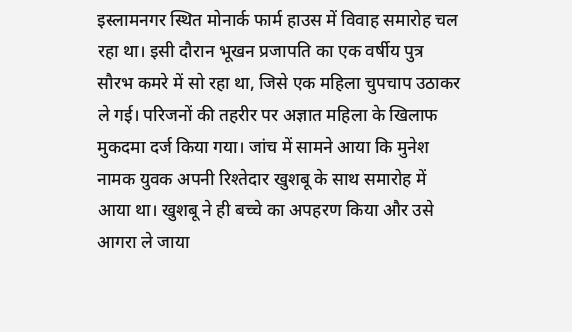इस्लामनगर स्थित मोनार्क फार्म हाउस में विवाह समारोह चल रहा था। इसी दौरान भूखन प्रजापति का एक वर्षीय पुत्र सौरभ कमरे में सो रहा था, जिसे एक महिला चुपचाप उठाकर ले गई। परिजनों की तहरीर पर अज्ञात महिला के खिलाफ मुकदमा दर्ज किया गया। जांच में सामने आया कि मुनेश नामक युवक अपनी रिश्तेदार खुशबू के साथ समारोह में आया था। खुशबू ने ही बच्चे का अपहरण किया और उसे आगरा ले जाया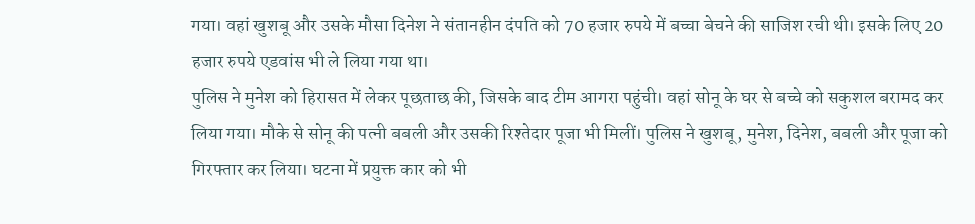गया। वहां खुशबू और उसके मौसा दिनेश ने संतानहीन दंपति को 70 हजार रुपये में बच्चा बेचने की साजिश रची थी। इसके लिए 20 हजार रुपये एडवांस भी ले लिया गया था।
पुलिस ने मुनेश को हिरासत में लेकर पूछताछ की, जिसके बाद टीम आगरा पहुंची। वहां सोनू के घर से बच्चे को सकुशल बरामद कर लिया गया। मौके से सोनू की पत्नी बबली और उसकी रिश्तेदार पूजा भी मिलीं। पुलिस ने खुशबू, मुनेश, दिनेश, बबली और पूजा को गिरफ्तार कर लिया। घटना में प्रयुक्त कार को भी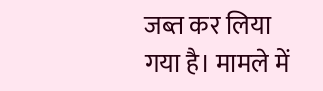जब्त कर लिया गया है। मामले में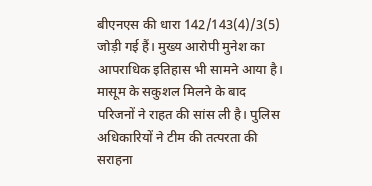बीएनएस की धारा 142/143(4)/3(5) जोड़ी गई हैं। मुख्य आरोपी मुनेश का आपराधिक इतिहास भी सामने आया है। मासूम के सकुशल मिलने के बाद परिजनों ने राहत की सांस ली है। पुलिस अधिकारियों ने टीम की तत्परता की सराहना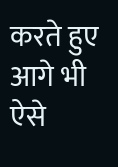करते हुए आगे भी ऐसे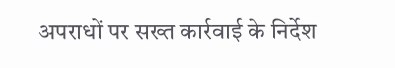अपराधों पर सख्त कार्रवाई के निर्देश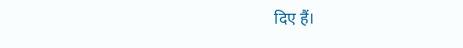दिए हैं।